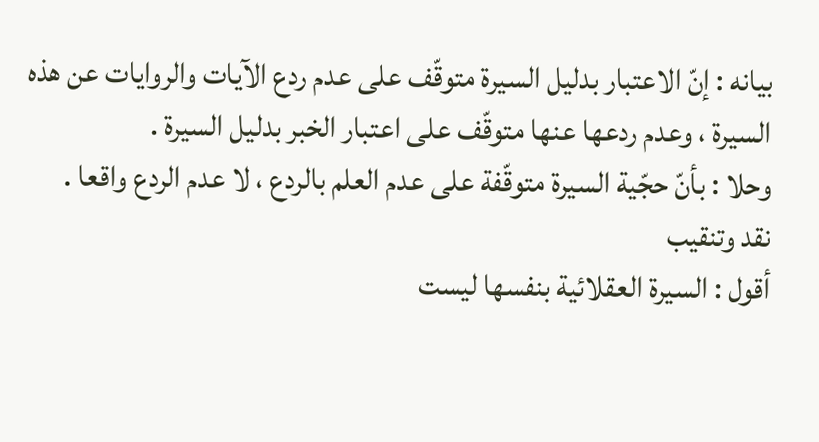بيانه : إنّ الاعتبار بدليل السيرة متوقّف على عدم ردع الآيات والروايات عن هذه السيرة ، وعدم ردعها عنها متوقّف على اعتبار الخبر بدليل السيرة .
وحلا : بأنّ حجّية السيرة متوقّفة على عدم العلم بالردع ، لا عدم الردع واقعا .
نقد وتنقيب
أقول : السيرة العقلائية بنفسها ليست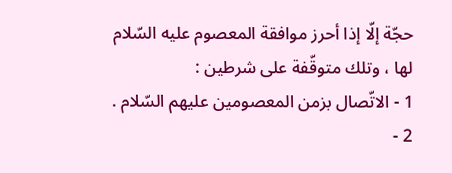حجّة إلّا إذا أحرز موافقة المعصوم عليه السّلام لها ، وتلك متوقّفة على شرطين :
1 - الاتّصال بزمن المعصومين عليهم السّلام .
2 -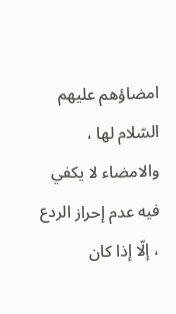امضاؤهم عليهم السّلام لها ، والامضاء لا يكفي فيه عدم إحراز الردع ، إلّا إذا كان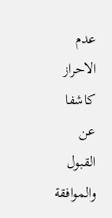عدم الاحراز كاشفا عن القبول والموافقة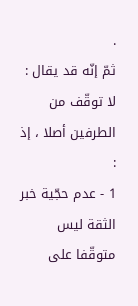.
ثمّ إنّه قد يقال : لا توقّف من الطرفين أصلا ، إذ :
1 - عدم حجّية خبر الثقة ليس متوقّفا على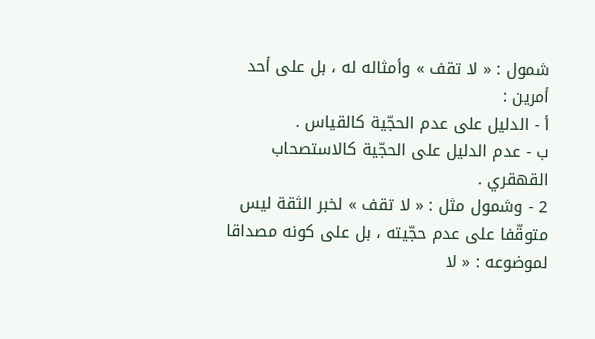شمول : « لا تقف » وأمثاله له ، بل على أحد أمرين :
أ - الدليل على عدم الحجّية كالقياس .
ب - عدم الدليل على الحجّية كالاستصحاب القهقري .
2 - وشمول مثل : « لا تقف » لخبر الثقة ليس متوقّفا على عدم حجّيته ، بل على كونه مصداقا لموضوعه : « لا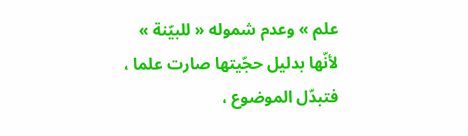علم » وعدم شموله « للبيّنة » لأنّها بدليل حجّيتها صارت علما ، فتبدّل الموضوع ،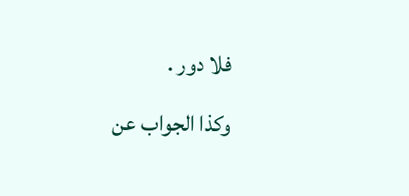فلا دور .
وكذا الجواب عن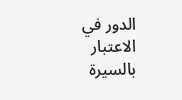الدور في الاعتبار بالسيرة